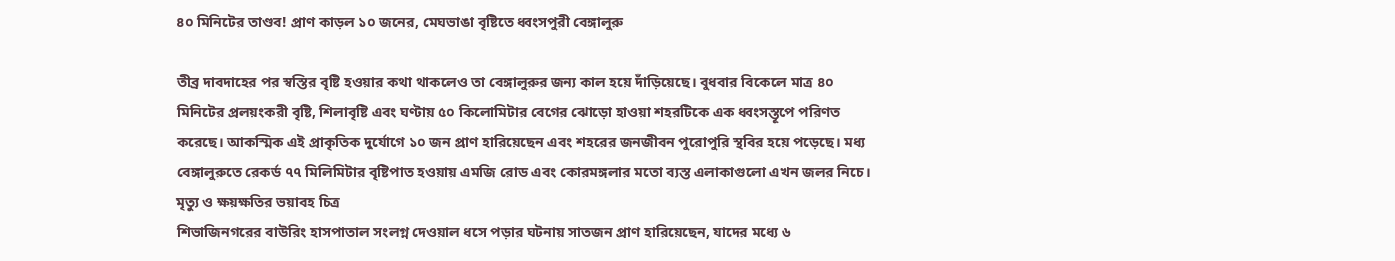৪০ মিনিটের তাণ্ডব! প্রাণ কাড়ল ১০ জনের, মেঘভাঙা বৃষ্টিতে ধ্বংসপুরী বেঙ্গালুরু

তীব্র দাবদাহের পর স্বস্তির বৃষ্টি হওয়ার কথা থাকলেও তা বেঙ্গালুরুর জন্য কাল হয়ে দাঁড়িয়েছে। বুধবার বিকেলে মাত্র ৪০ মিনিটের প্রলয়ংকরী বৃষ্টি, শিলাবৃষ্টি এবং ঘণ্টায় ৫০ কিলোমিটার বেগের ঝোড়ো হাওয়া শহরটিকে এক ধ্বংসস্তূপে পরিণত করেছে। আকস্মিক এই প্রাকৃতিক দুর্যোগে ১০ জন প্রাণ হারিয়েছেন এবং শহরের জনজীবন পুরোপুরি স্থবির হয়ে পড়েছে। মধ্য বেঙ্গালুরুতে রেকর্ড ৭৭ মিলিমিটার বৃষ্টিপাত হওয়ায় এমজি রোড এবং কোরমঙ্গলার মতো ব্যস্ত এলাকাগুলো এখন জলর নিচে।
মৃত্যু ও ক্ষয়ক্ষতির ভয়াবহ চিত্র
শিভাজিনগরের বাউরিং হাসপাতাল সংলগ্ন দেওয়াল ধসে পড়ার ঘটনায় সাতজন প্রাণ হারিয়েছেন, যাদের মধ্যে ৬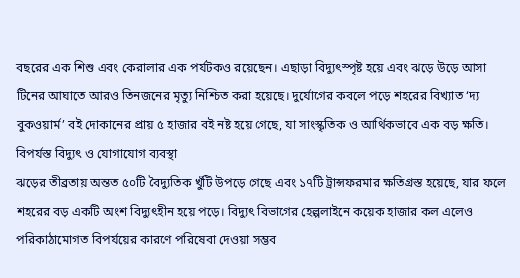বছরের এক শিশু এবং কেরালার এক পর্যটকও রয়েছেন। এছাড়া বিদ্যুৎস্পৃষ্ট হয়ে এবং ঝড়ে উড়ে আসা টিনের আঘাতে আরও তিনজনের মৃত্যু নিশ্চিত করা হয়েছে। দুর্যোগের কবলে পড়ে শহরের বিখ্যাত ‘দ্য বুকওয়ার্ম’ বই দোকানের প্রায় ৫ হাজার বই নষ্ট হয়ে গেছে, যা সাংস্কৃতিক ও আর্থিকভাবে এক বড় ক্ষতি।
বিপর্যস্ত বিদ্যুৎ ও যোগাযোগ ব্যবস্থা
ঝড়ের তীব্রতায় অন্তত ৫০টি বৈদ্যুতিক খুঁটি উপড়ে গেছে এবং ১৭টি ট্রান্সফরমার ক্ষতিগ্রস্ত হয়েছে, যার ফলে শহরের বড় একটি অংশ বিদ্যুৎহীন হয়ে পড়ে। বিদ্যুৎ বিভাগের হেল্পলাইনে কয়েক হাজার কল এলেও পরিকাঠামোগত বিপর্যয়ের কারণে পরিষেবা দেওয়া সম্ভব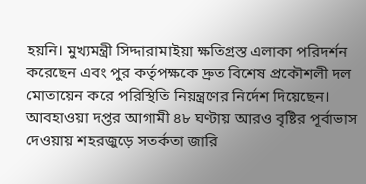হয়নি। মুখ্যমন্ত্রী সিদ্দারামাইয়া ক্ষতিগ্রস্ত এলাকা পরিদর্শন করেছেন এবং পুর কর্তৃপক্ষকে দ্রুত বিশেষ প্রকৌশলী দল মোতায়েন করে পরিস্থিতি নিয়ন্ত্রণের নির্দেশ দিয়েছেন। আবহাওয়া দপ্তর আগামী ৪৮ ঘণ্টায় আরও বৃষ্টির পূর্বাভাস দেওয়ায় শহরজুড়ে সতর্কতা জারি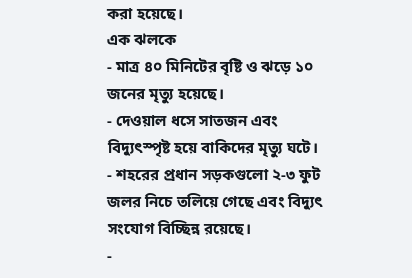করা হয়েছে।
এক ঝলকে
- মাত্র ৪০ মিনিটের বৃষ্টি ও ঝড়ে ১০ জনের মৃত্যু হয়েছে।
- দেওয়াল ধসে সাতজন এবং বিদ্যুৎস্পৃষ্ট হয়ে বাকিদের মৃত্যু ঘটে।
- শহরের প্রধান সড়কগুলো ২-৩ ফুট জলর নিচে তলিয়ে গেছে এবং বিদ্যুৎ সংযোগ বিচ্ছিন্ন রয়েছে।
-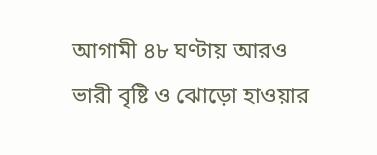আগামী ৪৮ ঘণ্টায় আরও ভারী বৃষ্টি ও ঝোড়ো হাওয়ার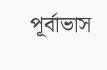পূর্বাভাস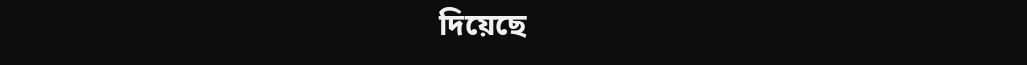দিয়েছে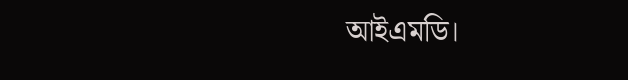আইএমডি।